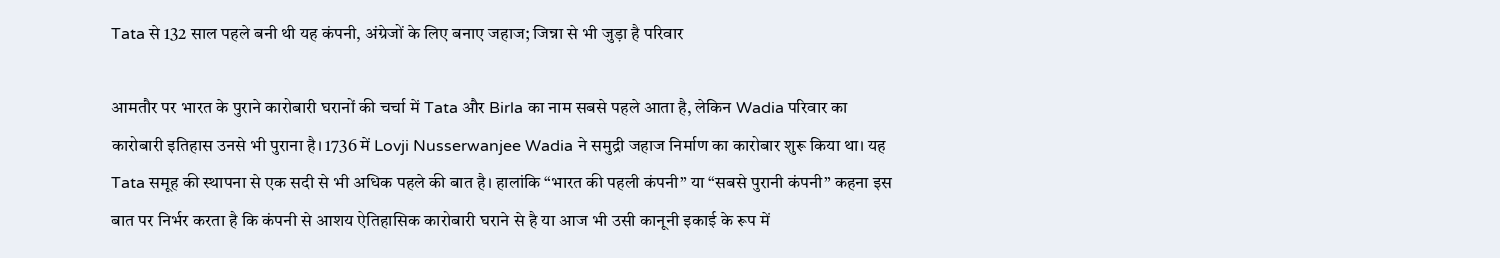Tata से 132 साल पहले बनी थी यह कंपनी, अंग्रेजों के लिए बनाए जहाज; जिन्ना से भी जुड़ा है परिवार

आमतौर पर भारत के पुराने कारोबारी घरानों की चर्चा में Tata और Birla का नाम सबसे पहले आता है, लेकिन Wadia परिवार का कारोबारी इतिहास उनसे भी पुराना है। 1736 में Lovji Nusserwanjee Wadia ने समुद्री जहाज निर्माण का कारोबार शुरू किया था। यह Tata समूह की स्थापना से एक सदी से भी अधिक पहले की बात है। हालांकि “भारत की पहली कंपनी” या “सबसे पुरानी कंपनी” कहना इस बात पर निर्भर करता है कि कंपनी से आशय ऐतिहासिक कारोबारी घराने से है या आज भी उसी कानूनी इकाई के रूप में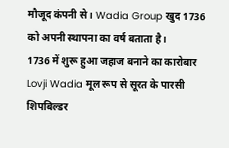मौजूद कंपनी से। Wadia Group खुद 1736 को अपनी स्थापना का वर्ष बताता है।
1736 में शुरू हुआ जहाज बनाने का कारोबार
Lovji Wadia मूल रूप से सूरत के पारसी शिपबिल्डर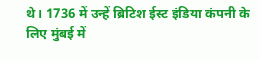थे। 1736 में उन्हें ब्रिटिश ईस्ट इंडिया कंपनी के लिए मुंबई में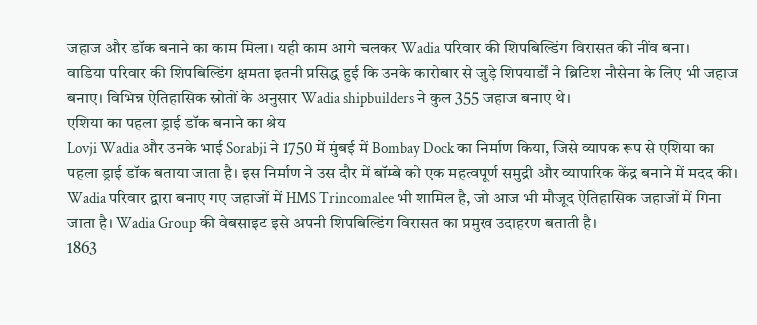जहाज और डॉक बनाने का काम मिला। यही काम आगे चलकर Wadia परिवार की शिपबिल्डिंग विरासत की नींव बना।
वाडिया परिवार की शिपबिल्डिंग क्षमता इतनी प्रसिद्ध हुई कि उनके कारोबार से जुड़े शिपयार्डों ने ब्रिटिश नौसेना के लिए भी जहाज बनाए। विभिन्न ऐतिहासिक स्रोतों के अनुसार Wadia shipbuilders ने कुल 355 जहाज बनाए थे।
एशिया का पहला ड्राई डॉक बनाने का श्रेय
Lovji Wadia और उनके भाई Sorabji ने 1750 में मुंबई में Bombay Dock का निर्माण किया, जिसे व्यापक रूप से एशिया का पहला ड्राई डॉक बताया जाता है। इस निर्माण ने उस दौर में बॉम्बे को एक महत्वपूर्ण समुद्री और व्यापारिक केंद्र बनाने में मदद की।
Wadia परिवार द्वारा बनाए गए जहाजों में HMS Trincomalee भी शामिल है, जो आज भी मौजूद ऐतिहासिक जहाजों में गिना जाता है। Wadia Group की वेबसाइट इसे अपनी शिपबिल्डिंग विरासत का प्रमुख उदाहरण बताती है।
1863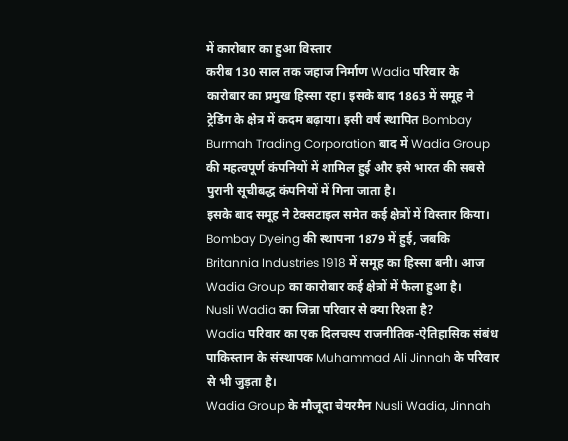में कारोबार का हुआ विस्तार
करीब 130 साल तक जहाज निर्माण Wadia परिवार के कारोबार का प्रमुख हिस्सा रहा। इसके बाद 1863 में समूह ने ट्रेडिंग के क्षेत्र में कदम बढ़ाया। इसी वर्ष स्थापित Bombay Burmah Trading Corporation बाद में Wadia Group की महत्वपूर्ण कंपनियों में शामिल हुई और इसे भारत की सबसे पुरानी सूचीबद्ध कंपनियों में गिना जाता है।
इसके बाद समूह ने टेक्सटाइल समेत कई क्षेत्रों में विस्तार किया। Bombay Dyeing की स्थापना 1879 में हुई, जबकि Britannia Industries 1918 में समूह का हिस्सा बनी। आज Wadia Group का कारोबार कई क्षेत्रों में फैला हुआ है।
Nusli Wadia का जिन्ना परिवार से क्या रिश्ता है?
Wadia परिवार का एक दिलचस्प राजनीतिक-ऐतिहासिक संबंध पाकिस्तान के संस्थापक Muhammad Ali Jinnah के परिवार से भी जुड़ता है।
Wadia Group के मौजूदा चेयरमैन Nusli Wadia, Jinnah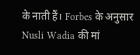के नाती हैं। Forbes के अनुसार Nusli Wadia की मां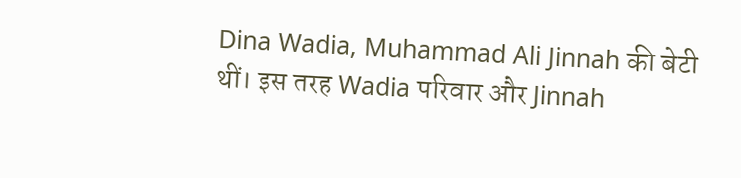Dina Wadia, Muhammad Ali Jinnah की बेटी थीं। इस तरह Wadia परिवार और Jinnah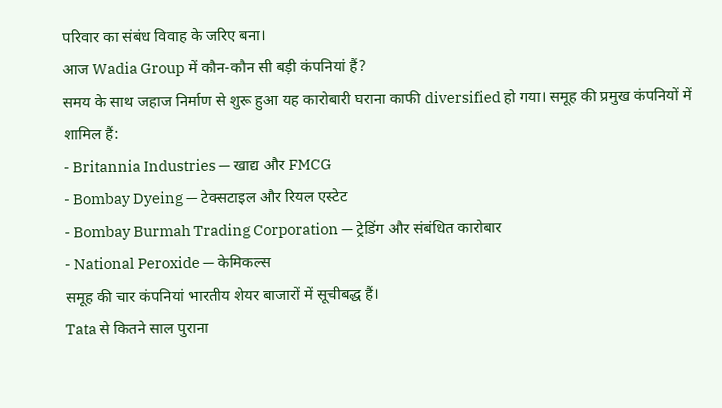परिवार का संबंध विवाह के जरिए बना।
आज Wadia Group में कौन-कौन सी बड़ी कंपनियां हैं?
समय के साथ जहाज निर्माण से शुरू हुआ यह कारोबारी घराना काफी diversified हो गया। समूह की प्रमुख कंपनियों में शामिल हैं:
- Britannia Industries — खाद्य और FMCG
- Bombay Dyeing — टेक्सटाइल और रियल एस्टेट
- Bombay Burmah Trading Corporation — ट्रेडिंग और संबंधित कारोबार
- National Peroxide — केमिकल्स
समूह की चार कंपनियां भारतीय शेयर बाजारों में सूचीबद्ध हैं।
Tata से कितने साल पुराना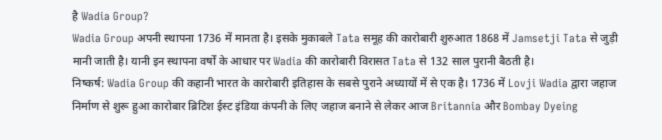है Wadia Group?
Wadia Group अपनी स्थापना 1736 में मानता है। इसके मुकाबले Tata समूह की कारोबारी शुरुआत 1868 में Jamsetji Tata से जुड़ी मानी जाती है। यानी इन स्थापना वर्षों के आधार पर Wadia की कारोबारी विरासत Tata से 132 साल पुरानी बैठती है।
निष्कर्ष: Wadia Group की कहानी भारत के कारोबारी इतिहास के सबसे पुराने अध्यायों में से एक है। 1736 में Lovji Wadia द्वारा जहाज निर्माण से शुरू हुआ कारोबार ब्रिटिश ईस्ट इंडिया कंपनी के लिए जहाज बनाने से लेकर आज Britannia और Bombay Dyeing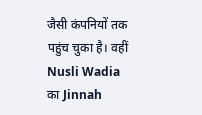जैसी कंपनियों तक पहुंच चुका है। वहीं Nusli Wadia का Jinnah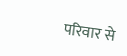परिवार से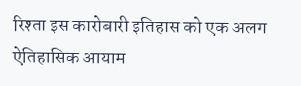रिश्ता इस कारोबारी इतिहास को एक अलग ऐतिहासिक आयाम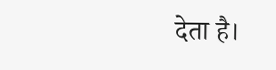देता है।